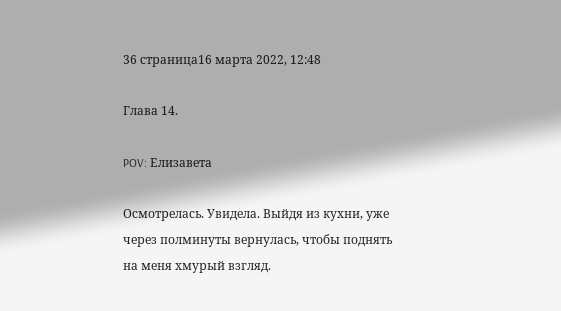36 страница16 марта 2022, 12:48

Глава 14.

POV: Елизавета

Осмотрелась. Увидела. Выйдя из кухни, уже через полминуты вернулась, чтобы поднять на меня хмурый взгляд.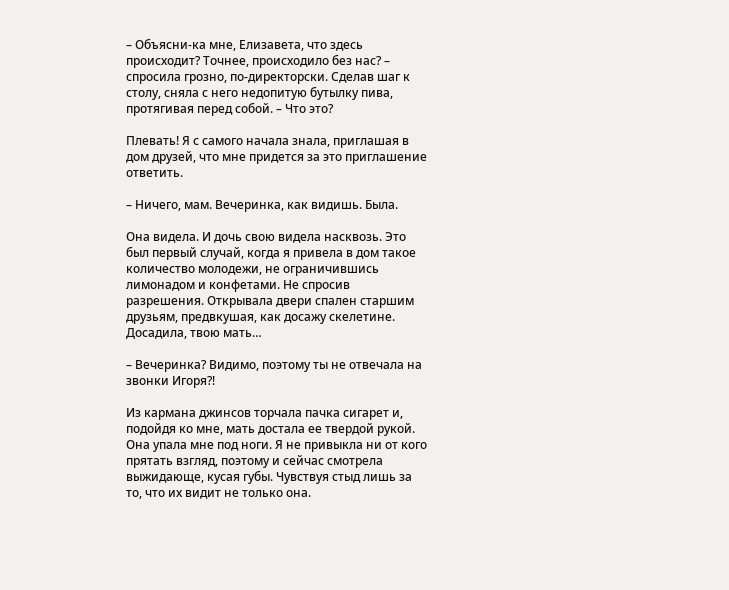– Объясни-ка мне, Елизавета, что здесь происходит? Точнее, происходило без нас? – спросила грозно, по-директорски. Сделав шаг к столу, сняла с него недопитую бутылку пива, протягивая перед собой. – Что это?

Плевать! Я с самого начала знала, приглашая в дом друзей, что мне придется за это приглашение ответить.

– Ничего, мам. Вечеринка, как видишь. Была.

Она видела. И дочь свою видела насквозь. Это был первый случай, когда я привела в дом такое количество молодежи, не ограничившись лимонадом и конфетами. Не спросив разрешения. Открывала двери спален старшим друзьям, предвкушая, как досажу скелетине. Досадила, твою мать…

– Вечеринка? Видимо, поэтому ты не отвечала на звонки Игоря?!

Из кармана джинсов торчала пачка сигарет и, подойдя ко мне, мать достала ее твердой рукой. Она упала мне под ноги. Я не привыкла ни от кого прятать взгляд, поэтому и сейчас смотрела выжидающе, кусая губы. Чувствуя стыд лишь за то, что их видит не только она.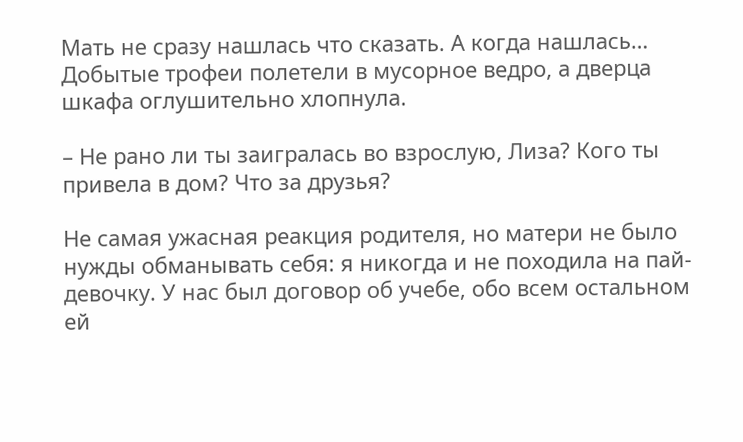Мать не сразу нашлась что сказать. А когда нашлась… Добытые трофеи полетели в мусорное ведро, а дверца шкафа оглушительно хлопнула.

– Не рано ли ты заигралась во взрослую, Лиза? Кого ты привела в дом? Что за друзья?

Не самая ужасная реакция родителя, но матери не было нужды обманывать себя: я никогда и не походила на пай-девочку. У нас был договор об учебе, обо всем остальном ей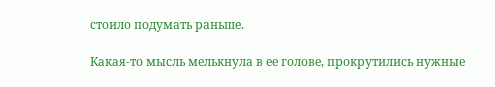стоило подумать раньше.

Какая-то мысль мелькнула в ее голове, прокрутились нужные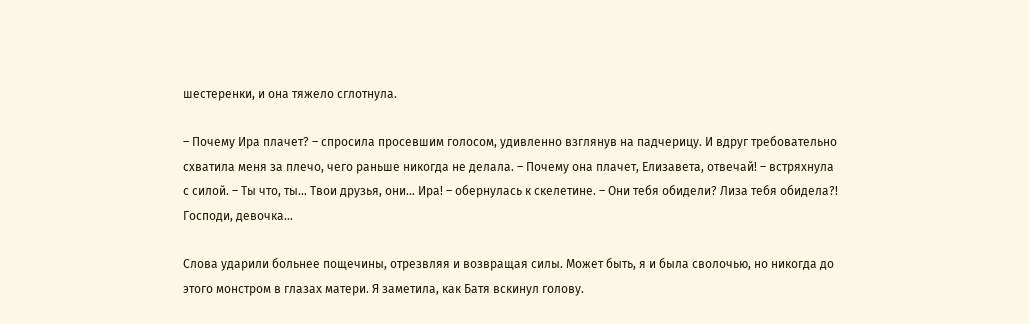шестеренки, и она тяжело сглотнула.

– Почему Ира плачет? – спросила просевшим голосом, удивленно взглянув на падчерицу. И вдруг требовательно схватила меня за плечо, чего раньше никогда не делала. – Почему она плачет, Елизавета, отвечай! – встряхнула с силой. – Ты что, ты… Твои друзья, они… Ира! – обернулась к скелетине. – Они тебя обидели? Лиза тебя обидела?! Господи, девочка…

Слова ударили больнее пощечины, отрезвляя и возвращая силы. Может быть, я и была сволочью, но никогда до этого монстром в глазах матери. Я заметила, как Батя вскинул голову.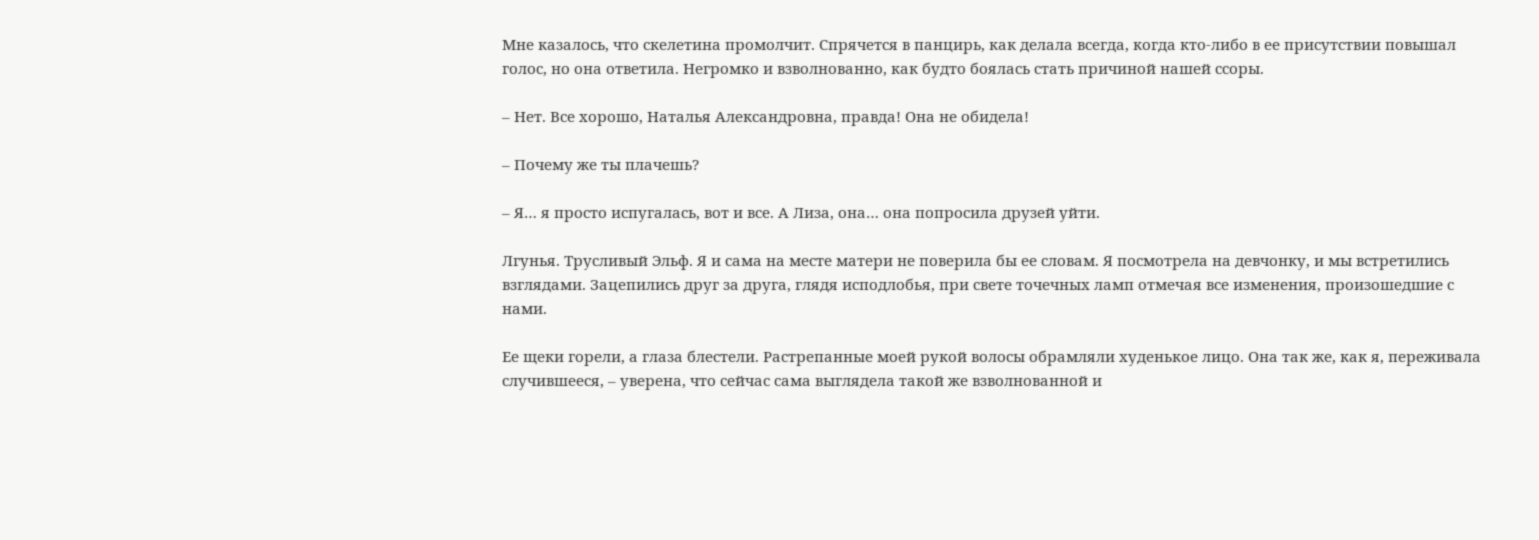Мне казалось, что скелетина промолчит. Спрячется в панцирь, как делала всегда, когда кто-либо в ее присутствии повышал голос, но она ответила. Негромко и взволнованно, как будто боялась стать причиной нашей ссоры.

– Нет. Все хорошо, Наталья Александровна, правда! Она не обидела!

– Почему же ты плачешь?

– Я… я просто испугалась, вот и все. А Лиза, она… она попросила друзей уйти.

Лгунья. Трусливый Эльф. Я и сама на месте матери не поверила бы ее словам. Я посмотрела на девчонку, и мы встретились взглядами. Зацепились друг за друга, глядя исподлобья, при свете точечных ламп отмечая все изменения, произошедшие с нами.

Ее щеки горели, а глаза блестели. Растрепанные моей рукой волосы обрамляли худенькое лицо. Она так же, как я, переживала случившееся, – уверена, что сейчас сама выглядела такой же взволнованной и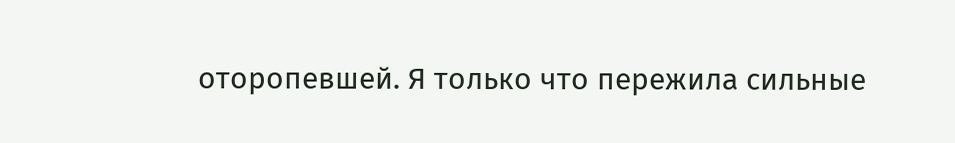оторопевшей. Я только что пережила сильные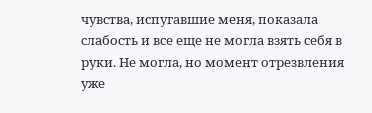чувства, испугавшие меня, показала слабость и все еще не могла взять себя в руки. Не могла, но момент отрезвления уже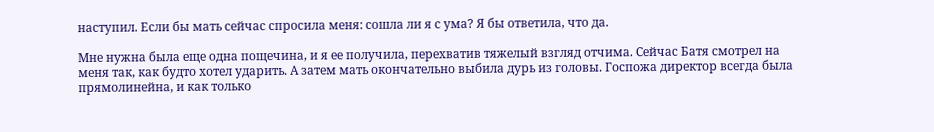наступил. Если бы мать сейчас спросила меня: сошла ли я с ума? Я бы ответила, что да.

Мне нужна была еще одна пощечина, и я ее получила, перехватив тяжелый взгляд отчима. Сейчас Батя смотрел на меня так, как будто хотел ударить. А затем мать окончательно выбила дурь из головы. Госпожа директор всегда была прямолинейна, и как только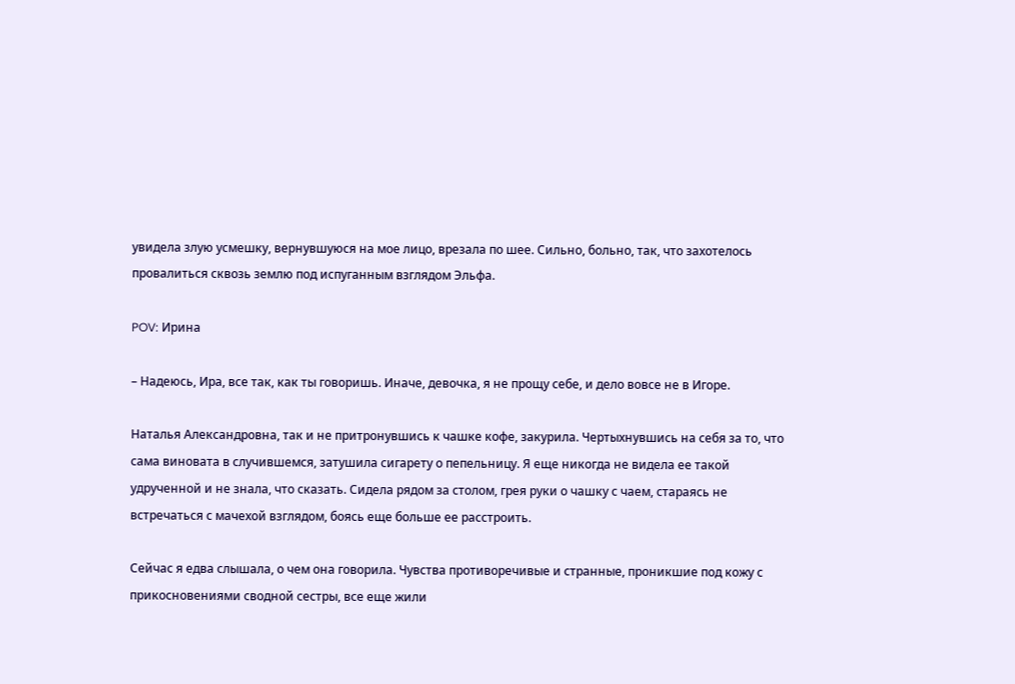увидела злую усмешку, вернувшуюся на мое лицо, врезала по шее. Сильно, больно, так, что захотелось провалиться сквозь землю под испуганным взглядом Эльфа.

POV: Ирина

– Надеюсь, Ира, все так, как ты говоришь. Иначе, девочка, я не прощу себе, и дело вовсе не в Игоре.

Наталья Александровна, так и не притронувшись к чашке кофе, закурила. Чертыхнувшись на себя за то, что сама виновата в случившемся, затушила сигарету о пепельницу. Я еще никогда не видела ее такой удрученной и не знала, что сказать. Сидела рядом за столом, грея руки о чашку с чаем, стараясь не встречаться с мачехой взглядом, боясь еще больше ее расстроить.

Сейчас я едва слышала, о чем она говорила. Чувства противоречивые и странные, проникшие под кожу с прикосновениями сводной сестры, все еще жили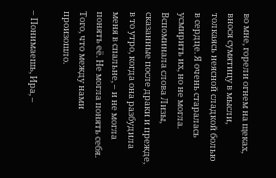во мне, горели огнем на щеках, внося сумятицу в мысли, толкаясь неясной сладкой болью в сердце. Я очень старалась усмирить их, но не могла. Вспоминала слова Лизы, сказанные после драки и прежде, в то утро, когда она разбудила меня в спальне, – и не могла понять её. Не могла понять себя. Того, что между нами произошло.

– Понимаешь, Ира, –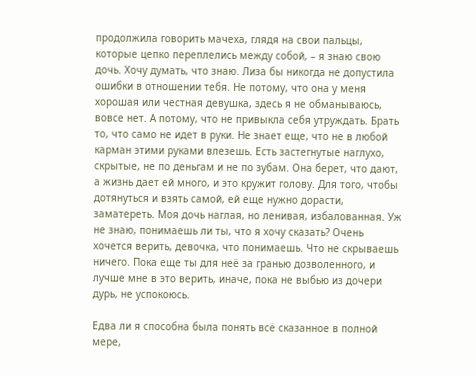продолжила говорить мачеха, глядя на свои пальцы, которые цепко переплелись между собой, – я знаю свою дочь. Хочу думать, что знаю. Лиза бы никогда не допустила ошибки в отношении тебя. Не потому, что она у меня хорошая или честная девушка, здесь я не обманываюсь, вовсе нет. А потому, что не привыкла себя утруждать. Брать то, что само не идет в руки. Не знает еще, что не в любой карман этими руками влезешь. Есть застегнутые наглухо, скрытые, не по деньгам и не по зубам. Она берет, что дают, а жизнь дает ей много, и это кружит голову. Для того, чтобы дотянуться и взять самой, ей еще нужно дорасти, заматереть. Моя дочь наглая, но ленивая, избалованная. Уж не знаю, понимаешь ли ты, что я хочу сказать? Очень хочется верить, девочка, что понимаешь. Что не скрываешь ничего. Пока еще ты для неё за гранью дозволенного, и лучше мне в это верить, иначе, пока не выбью из дочери дурь, не успокоюсь.

Едва ли я способна была понять всё сказанное в полной мере,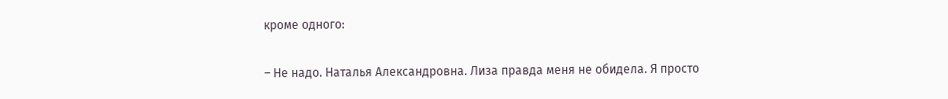кроме одного:

– Не надо. Наталья Александровна. Лиза правда меня не обидела. Я просто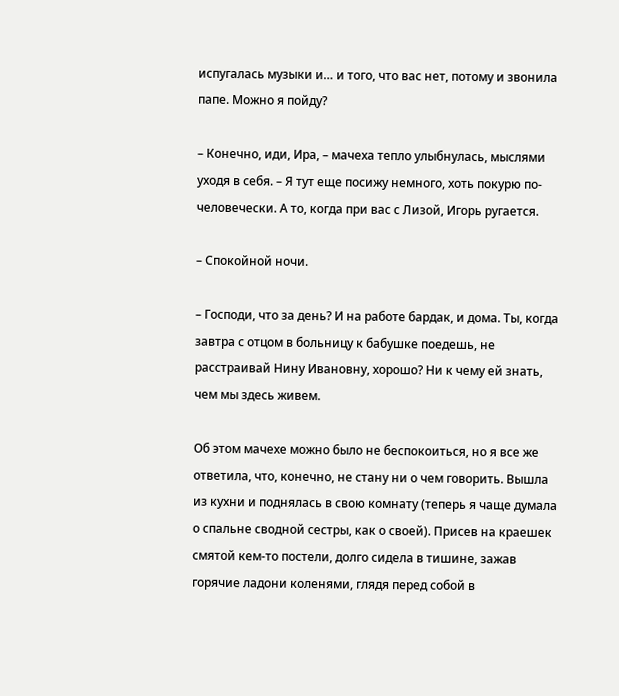испугалась музыки и… и того, что вас нет, потому и звонила папе. Можно я пойду?

– Конечно, иди, Ира, – мачеха тепло улыбнулась, мыслями уходя в себя. – Я тут еще посижу немного, хоть покурю по-человечески. А то, когда при вас с Лизой, Игорь ругается.

– Спокойной ночи.

– Господи, что за день? И на работе бардак, и дома. Ты, когда завтра с отцом в больницу к бабушке поедешь, не расстраивай Нину Ивановну, хорошо? Ни к чему ей знать, чем мы здесь живем.

Об этом мачехе можно было не беспокоиться, но я все же ответила, что, конечно, не стану ни о чем говорить. Вышла из кухни и поднялась в свою комнату (теперь я чаще думала о спальне сводной сестры, как о своей). Присев на краешек смятой кем-то постели, долго сидела в тишине, зажав горячие ладони коленями, глядя перед собой в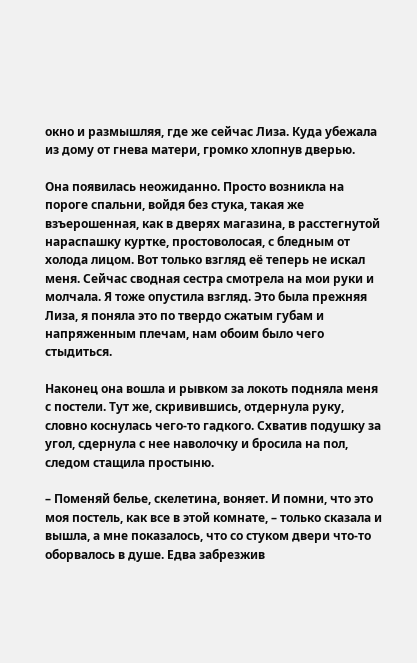окно и размышляя, где же сейчас Лиза. Куда убежала из дому от гнева матери, громко хлопнув дверью.

Она появилась неожиданно. Просто возникла на пороге спальни, войдя без стука, такая же взъерошенная, как в дверях магазина, в расстегнутой нараспашку куртке, простоволосая, с бледным от холода лицом. Вот только взгляд её теперь не искал меня. Сейчас сводная сестра смотрела на мои руки и молчала. Я тоже опустила взгляд. Это была прежняя Лиза, я поняла это по твердо сжатым губам и напряженным плечам, нам обоим было чего стыдиться.

Наконец она вошла и рывком за локоть подняла меня с постели. Тут же, скривившись, отдернула руку, словно коснулась чего-то гадкого. Схватив подушку за угол, сдернула с нее наволочку и бросила на пол, следом стащила простыню.

– Поменяй белье, скелетина, воняет. И помни, что это моя постель, как все в этой комнате, – только сказала и вышла, а мне показалось, что со стуком двери что-то оборвалось в душе. Едва забрезжив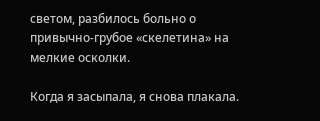светом, разбилось больно о привычно-грубое «скелетина» на мелкие осколки.

Когда я засыпала, я снова плакала.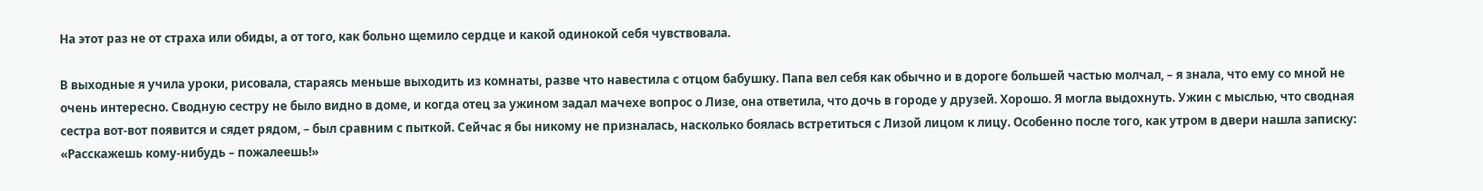На этот раз не от страха или обиды, а от того, как больно щемило сердце и какой одинокой себя чувствовала.

В выходные я учила уроки, рисовала, стараясь меньше выходить из комнаты, разве что навестила с отцом бабушку. Папа вел себя как обычно и в дороге большей частью молчал, – я знала, что ему со мной не очень интересно. Сводную сестру не было видно в доме, и когда отец за ужином задал мачехе вопрос о Лизе, она ответила, что дочь в городе у друзей. Хорошо. Я могла выдохнуть. Ужин с мыслью, что сводная сестра вот-вот появится и сядет рядом, – был сравним с пыткой. Сейчас я бы никому не призналась, насколько боялась встретиться с Лизой лицом к лицу. Особенно после того, как утром в двери нашла записку: «Расскажешь кому-нибудь – пожалеешь!»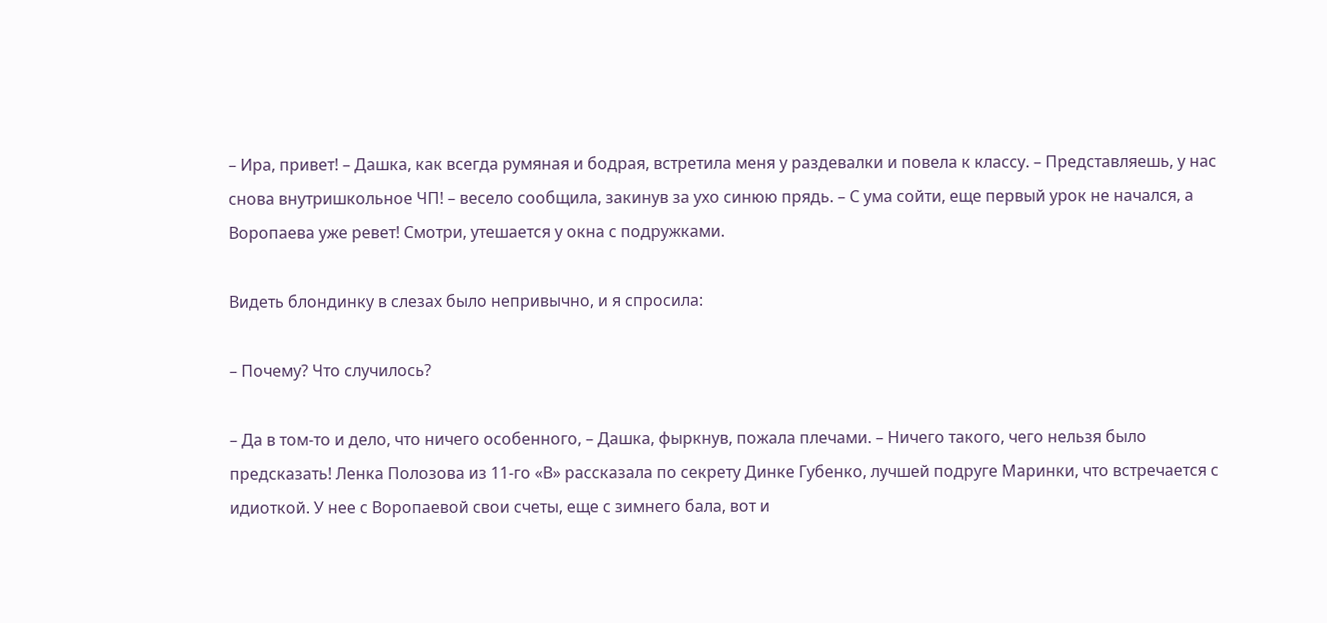– Ира, привет! – Дашка, как всегда румяная и бодрая, встретила меня у раздевалки и повела к классу. – Представляешь, у нас снова внутришкольное ЧП! – весело сообщила, закинув за ухо синюю прядь. – С ума сойти, еще первый урок не начался, а Воропаева уже ревет! Смотри, утешается у окна с подружками.

Видеть блондинку в слезах было непривычно, и я спросила:

– Почему? Что случилось?

– Да в том-то и дело, что ничего особенного, – Дашка, фыркнув, пожала плечами. – Ничего такого, чего нельзя было предсказать! Ленка Полозова из 11-го «В» рассказала по секрету Динке Губенко, лучшей подруге Маринки, что встречается с идиоткой. У нее с Воропаевой свои счеты, еще с зимнего бала, вот и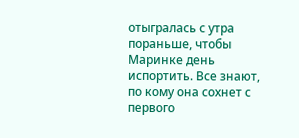отыгралась с утра пораньше, чтобы Маринке день испортить. Все знают, по кому она сохнет с первого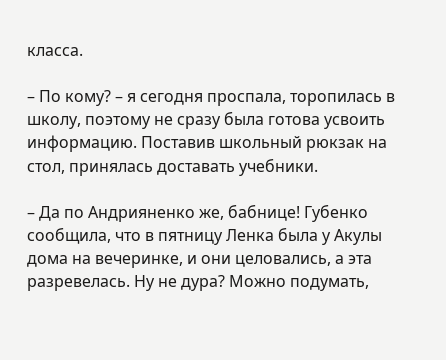класса.

– По кому? – я сегодня проспала, торопилась в школу, поэтому не сразу была готова усвоить информацию. Поставив школьный рюкзак на стол, принялась доставать учебники.

– Да по Андрияненко же, бабнице! Губенко сообщила, что в пятницу Ленка была у Акулы дома на вечеринке, и они целовались, а эта разревелась. Ну не дура? Можно подумать,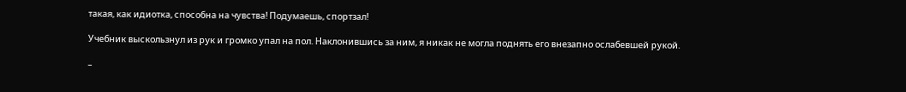такая, как идиотка, способна на чувства! Подумаешь, спортзал!

Учебник выскользнул из рук и громко упал на пол. Наклонившись за ним, я никак не могла поднять его внезапно ослабевшей рукой.

–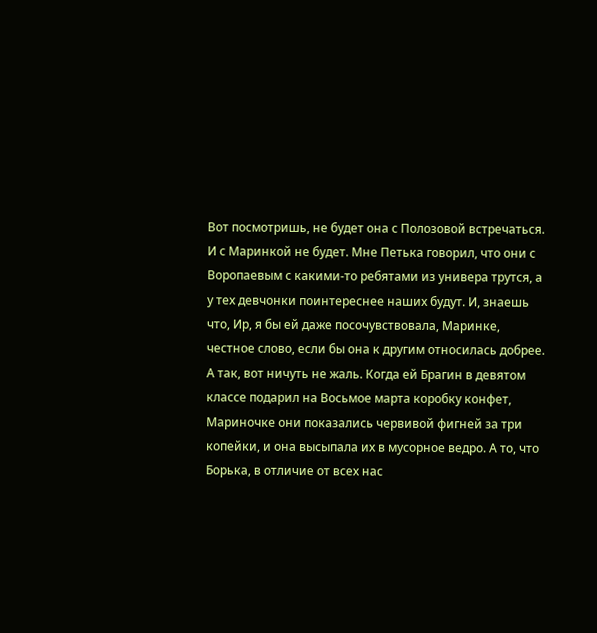Вот посмотришь, не будет она с Полозовой встречаться. И с Маринкой не будет. Мне Петька говорил, что они с Воропаевым с какими-то ребятами из универа трутся, а у тех девчонки поинтереснее наших будут. И, знаешь что, Ир, я бы ей даже посочувствовала, Маринке, честное слово, если бы она к другим относилась добрее. А так, вот ничуть не жаль. Когда ей Брагин в девятом классе подарил на Восьмое марта коробку конфет, Мариночке они показались червивой фигней за три копейки, и она высыпала их в мусорное ведро. А то, что Борька, в отличие от всех нас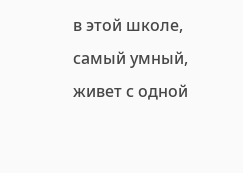в этой школе, самый умный, живет с одной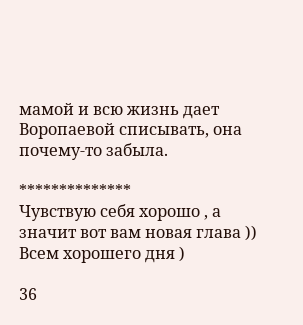мамой и всю жизнь дает Воропаевой списывать, она почему-то забыла.

**************
Чувствую себя хорошо , а значит вот вам новая глава ))
Всем хорошего дня )

36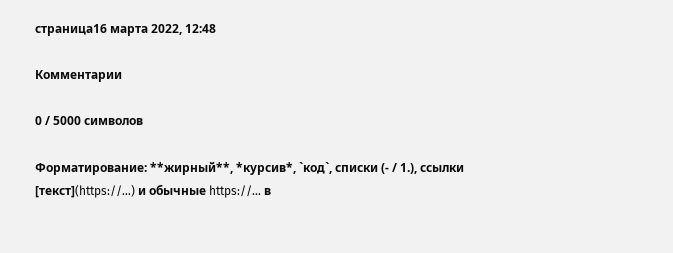страница16 марта 2022, 12:48

Комментарии

0 / 5000 символов

Форматирование: **жирный**, *курсив*, `код`, списки (- / 1.), ссылки [текст](https://…) и обычные https://… в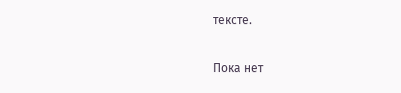тексте.

Пока нет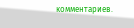комментариев.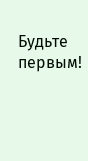Будьте первым!